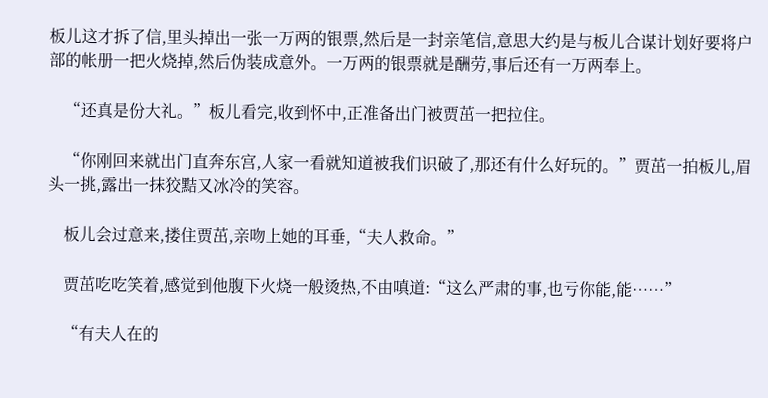板儿这才拆了信,里头掉出一张一万两的银票,然后是一封亲笔信,意思大约是与板儿合谋计划好要将户部的帐册一把火烧掉,然后伪装成意外。一万两的银票就是酬劳,事后还有一万两奉上。

    “还真是份大礼。”板儿看完,收到怀中,正准备出门被贾茁一把拉住。

    “你刚回来就出门直奔东宫,人家一看就知道被我们识破了,那还有什么好玩的。”贾茁一拍板儿,眉头一挑,露出一抹狡黠又冰冷的笑容。

    板儿会过意来,搂住贾茁,亲吻上她的耳垂,“夫人救命。”

    贾茁吃吃笑着,感觉到他腹下火烧一般烫热,不由嗔道:“这么严肃的事,也亏你能,能……”

    “有夫人在的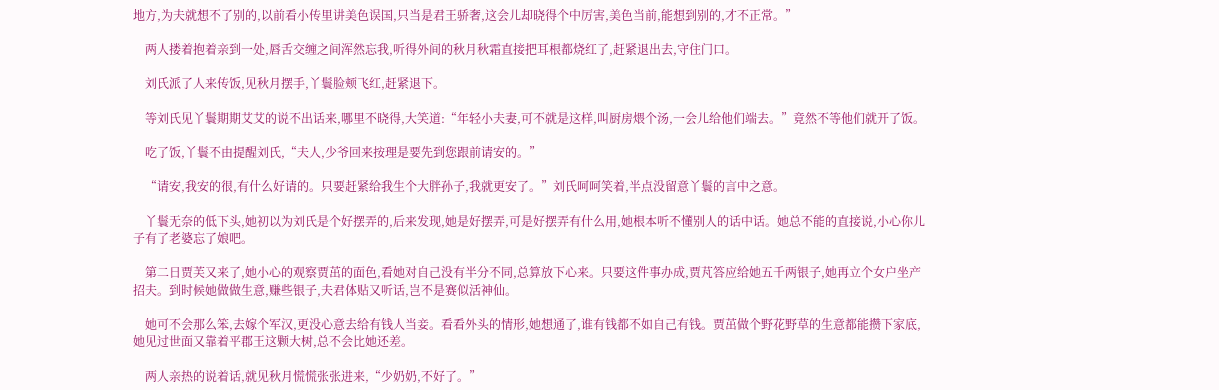地方,为夫就想不了别的,以前看小传里讲美色误国,只当是君王骄奢,这会儿却晓得个中厉害,美色当前,能想到别的,才不正常。”

    两人搂着抱着亲到一处,唇舌交缠之间浑然忘我,听得外间的秋月秋霜直接把耳根都烧红了,赶紧退出去,守住门口。

    刘氏派了人来传饭,见秋月摆手,丫鬟脸颊飞红,赶紧退下。

    等刘氏见丫鬟期期艾艾的说不出话来,哪里不晓得,大笑道:“年轻小夫妻,可不就是这样,叫厨房煨个汤,一会儿给他们端去。”竟然不等他们就开了饭。

    吃了饭,丫鬟不由提醒刘氏,“夫人,少爷回来按理是要先到您跟前请安的。”

    “请安,我安的很,有什么好请的。只要赶紧给我生个大胖孙子,我就更安了。”刘氏呵呵笑着,半点没留意丫鬟的言中之意。

    丫鬟无奈的低下头,她初以为刘氏是个好摆弄的,后来发现,她是好摆弄,可是好摆弄有什么用,她根本听不懂别人的话中话。她总不能的直接说,小心你儿子有了老婆忘了娘吧。

    第二日贾芙又来了,她小心的观察贾茁的面色,看她对自己没有半分不同,总算放下心来。只要这件事办成,贾芃答应给她五千两银子,她再立个女户坐产招夫。到时候她做做生意,赚些银子,夫君体贴又听话,岂不是赛似活神仙。

    她可不会那么笨,去嫁个军汉,更没心意去给有钱人当妾。看看外头的情形,她想通了,谁有钱都不如自己有钱。贾茁做个野花野草的生意都能攒下家底,她见过世面又靠着平郡王这颗大树,总不会比她还差。

    两人亲热的说着话,就见秋月慌慌张张进来,“少奶奶,不好了。”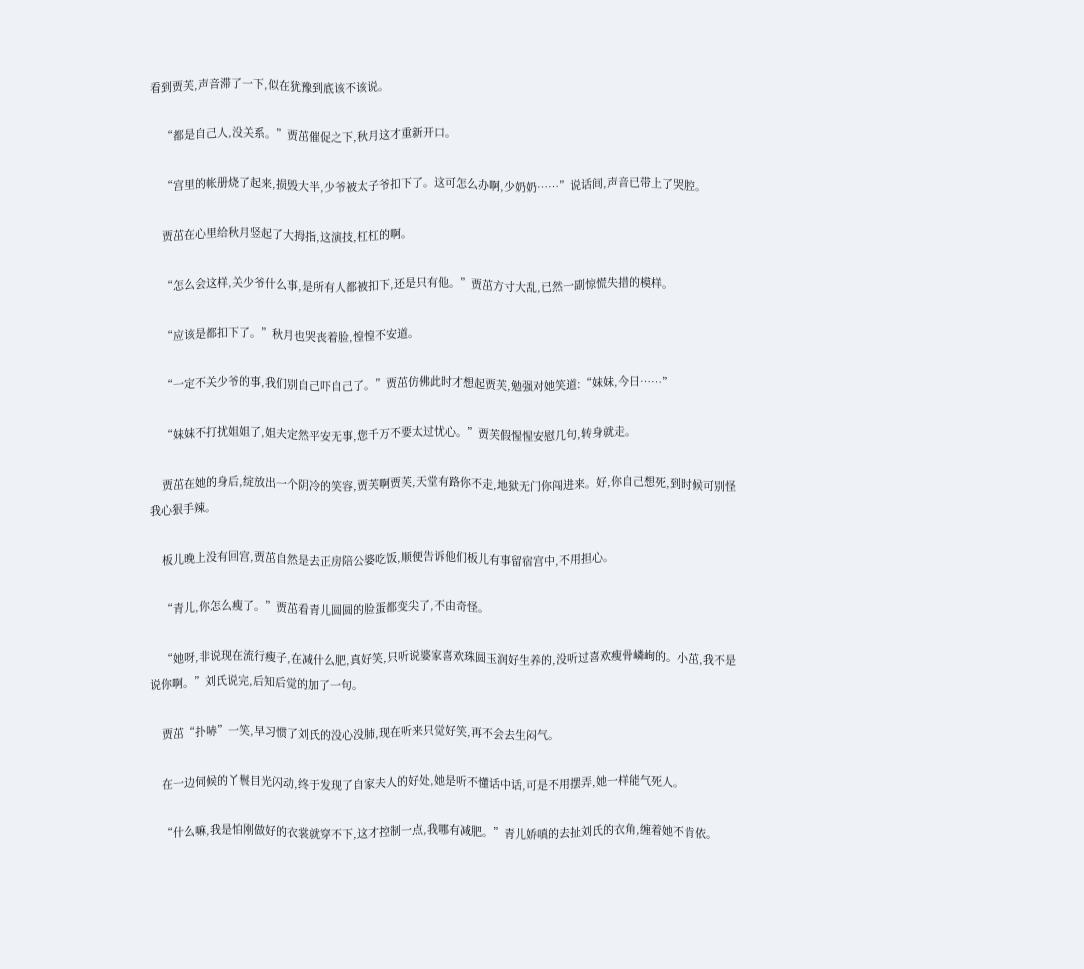看到贾芙,声音滞了一下,似在犹豫到底该不该说。

    “都是自己人,没关系。”贾茁催促之下,秋月这才重新开口。

    “宫里的帐册烧了起来,损毁大半,少爷被太子爷扣下了。这可怎么办啊,少奶奶……”说话间,声音已带上了哭腔。

    贾茁在心里给秋月竖起了大拇指,这演技,杠杠的啊。

    “怎么会这样,关少爷什么事,是所有人都被扣下,还是只有他。”贾茁方寸大乱,已然一副惊慌失措的模样。

    “应该是都扣下了。”秋月也哭丧着脸,惶惶不安道。

    “一定不关少爷的事,我们别自己吓自己了。”贾茁仿佛此时才想起贾芙,勉强对她笑道:“妹妹,今日……”

    “妹妹不打扰姐姐了,姐夫定然平安无事,您千万不要太过忧心。”贾芙假惺惺安慰几句,转身就走。

    贾茁在她的身后,绽放出一个阴冷的笑容,贾芙啊贾芙,天堂有路你不走,地狱无门你闯进来。好,你自己想死,到时候可别怪我心狠手辣。

    板儿晚上没有回宫,贾茁自然是去正房陪公婆吃饭,顺便告诉他们板儿有事留宿宫中,不用担心。

    “青儿,你怎么瘦了。”贾茁看青儿圆圆的脸蛋都变尖了,不由奇怪。

    “她呀,非说现在流行瘦子,在减什么肥,真好笑,只听说婆家喜欢珠圆玉润好生养的,没听过喜欢瘦骨嶙峋的。小茁,我不是说你啊。”刘氏说完,后知后觉的加了一句。

    贾茁“扑哧”一笑,早习惯了刘氏的没心没肺,现在听来只觉好笑,再不会去生闷气。

    在一边伺候的丫鬟目光闪动,终于发现了自家夫人的好处,她是听不懂话中话,可是不用摆弄,她一样能气死人。

    “什么嘛,我是怕刚做好的衣裳就穿不下,这才控制一点,我哪有减肥。”青儿娇嗔的去扯刘氏的衣角,缠着她不肯依。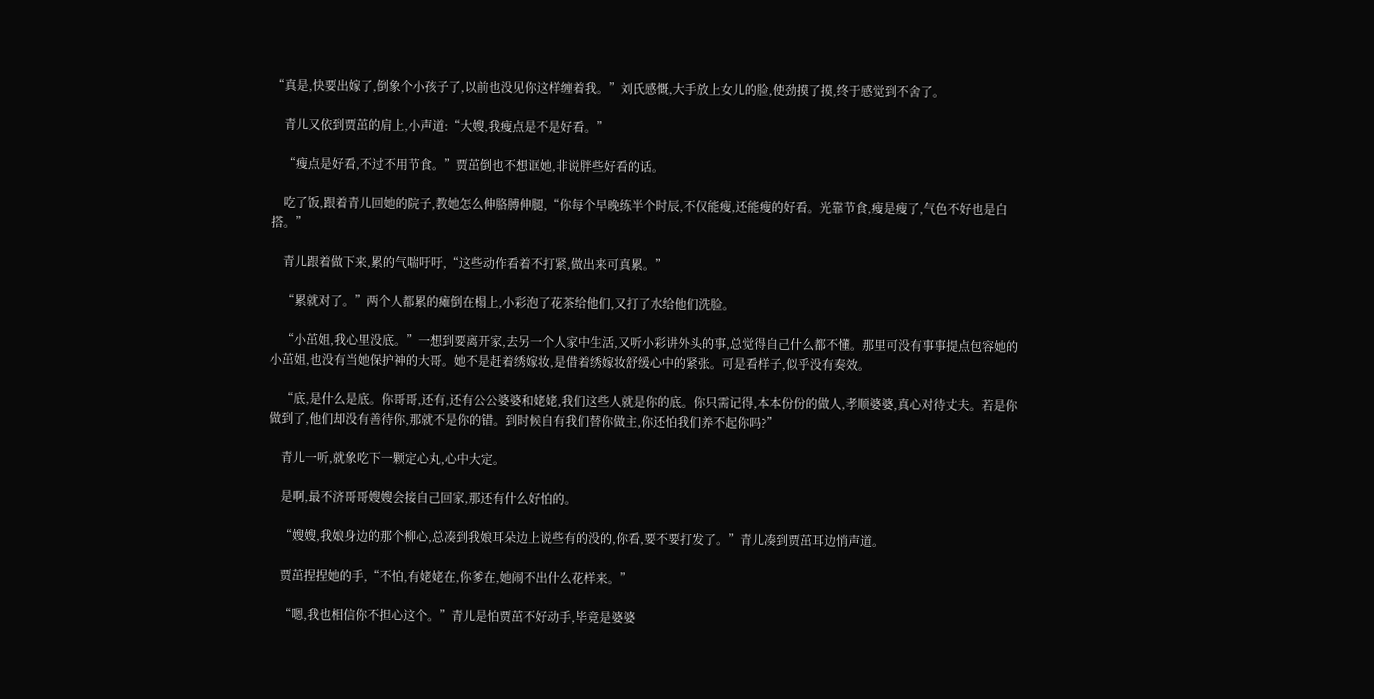“真是,快要出嫁了,倒象个小孩子了,以前也没见你这样缠着我。”刘氏感慨,大手放上女儿的脸,使劲摸了摸,终于感觉到不舍了。

    青儿又依到贾茁的肩上,小声道:“大嫂,我瘦点是不是好看。”

    “瘦点是好看,不过不用节食。”贾茁倒也不想诓她,非说胖些好看的话。

    吃了饭,跟着青儿回她的院子,教她怎么伸胳膊伸腿,“你每个早晚练半个时辰,不仅能瘦,还能瘦的好看。光靠节食,瘦是瘦了,气色不好也是白搭。”

    青儿跟着做下来,累的气喘吁吁,“这些动作看着不打紧,做出来可真累。”

    “累就对了。”两个人都累的瘫倒在榻上,小彩泡了花茶给他们,又打了水给他们洗脸。

    “小茁姐,我心里没底。”一想到要离开家,去另一个人家中生活,又听小彩讲外头的事,总觉得自己什么都不懂。那里可没有事事提点包容她的小茁姐,也没有当她保护神的大哥。她不是赶着绣嫁妆,是借着绣嫁妆舒缓心中的紧张。可是看样子,似乎没有奏效。

    “底,是什么是底。你哥哥,还有,还有公公婆婆和姥姥,我们这些人就是你的底。你只需记得,本本份份的做人,孝顺婆婆,真心对待丈夫。若是你做到了,他们却没有善待你,那就不是你的错。到时候自有我们替你做主,你还怕我们养不起你吗?”

    青儿一听,就象吃下一颗定心丸,心中大定。

    是啊,最不济哥哥嫂嫂会接自己回家,那还有什么好怕的。

    “嫂嫂,我娘身边的那个柳心,总凑到我娘耳朵边上说些有的没的,你看,要不要打发了。”青儿凑到贾茁耳边悄声道。

    贾茁捏捏她的手,“不怕,有姥姥在,你爹在,她闹不出什么花样来。”

    “嗯,我也相信你不担心这个。”青儿是怕贾茁不好动手,毕竟是婆婆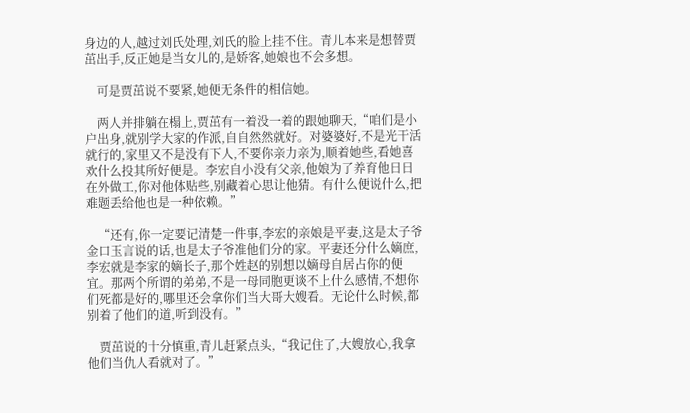身边的人,越过刘氏处理,刘氏的脸上挂不住。青儿本来是想替贾茁出手,反正她是当女儿的,是娇客,她娘也不会多想。

    可是贾茁说不要紧,她便无条件的相信她。

    两人并排躺在榻上,贾茁有一着没一着的跟她聊天,“咱们是小户出身,就别学大家的作派,自自然然就好。对婆婆好,不是光干活就行的,家里又不是没有下人,不要你亲力亲为,顺着她些,看她喜欢什么投其所好便是。李宏自小没有父亲,他娘为了养育他日日在外做工,你对他体贴些,别藏着心思让他猜。有什么便说什么,把难题丢给他也是一种依赖。”

    “还有,你一定要记清楚一件事,李宏的亲娘是平妻,这是太子爷金口玉言说的话,也是太子爷准他们分的家。平妻还分什么嫡庶,李宏就是李家的嫡长子,那个姓赵的别想以嫡母自居占你的便宜。那两个所谓的弟弟,不是一母同胞更谈不上什么感情,不想你们死都是好的,哪里还会拿你们当大哥大嫂看。无论什么时候,都别着了他们的道,听到没有。”

    贾茁说的十分慎重,青儿赶紧点头,“我记住了,大嫂放心,我拿他们当仇人看就对了。”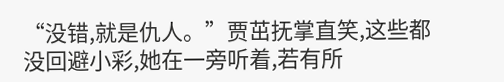“没错,就是仇人。”贾茁抚掌直笑,这些都没回避小彩,她在一旁听着,若有所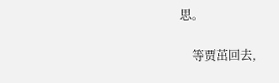思。

    等贾茁回去,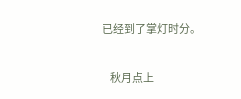已经到了掌灯时分。

    秋月点上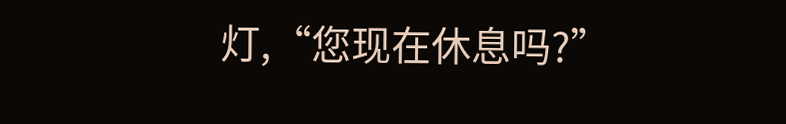灯,“您现在休息吗?”